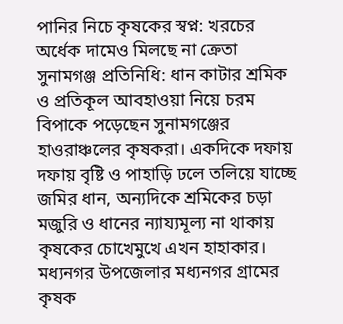পানির নিচে কৃষকের স্বপ্ন: খরচের অর্ধেক দামেও মিলছে না ক্রেতা
সুনামগঞ্জ প্রতিনিধি: ধান কাটার শ্রমিক ও প্রতিকূল আবহাওয়া নিয়ে চরম বিপাকে পড়েছেন সুনামগঞ্জের হাওরাঞ্চলের কৃষকরা। একদিকে দফায় দফায় বৃষ্টি ও পাহাড়ি ঢলে তলিয়ে যাচ্ছে জমির ধান, অন্যদিকে শ্রমিকের চড়া মজুরি ও ধানের ন্যায্যমূল্য না থাকায় কৃষকের চোখেমুখে এখন হাহাকার। মধ্যনগর উপজেলার মধ্যনগর গ্রামের কৃষক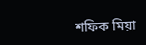শফিক মিয়া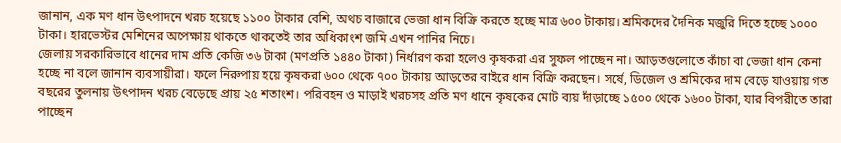জানান, এক মণ ধান উৎপাদনে খরচ হয়েছে ১১০০ টাকার বেশি, অথচ বাজারে ভেজা ধান বিক্রি করতে হচ্ছে মাত্র ৬০০ টাকায়। শ্রমিকদের দৈনিক মজুরি দিতে হচ্ছে ১০০০ টাকা। হারভেস্টর মেশিনের অপেক্ষায় থাকতে থাকতেই তার অধিকাংশ জমি এখন পানির নিচে।
জেলায় সরকারিভাবে ধানের দাম প্রতি কেজি ৩৬ টাকা (মণপ্রতি ১৪৪০ টাকা) নির্ধারণ করা হলেও কৃষকরা এর সুফল পাচ্ছেন না। আড়তগুলোতে কাঁচা বা ভেজা ধান কেনা হচ্ছে না বলে জানান ব্যবসায়ীরা। ফলে নিরুপায় হয়ে কৃষকরা ৬০০ থেকে ৭০০ টাকায় আড়তের বাইরে ধান বিক্রি করছেন। সর্ষে, ডিজেল ও শ্রমিকের দাম বেড়ে যাওয়ায় গত বছরের তুলনায় উৎপাদন খরচ বেড়েছে প্রায় ২৫ শতাংশ। পরিবহন ও মাড়াই খরচসহ প্রতি মণ ধানে কৃষকের মোট ব্যয় দাঁড়াচ্ছে ১৫০০ থেকে ১৬০০ টাকা, যার বিপরীতে তারা পাচ্ছেন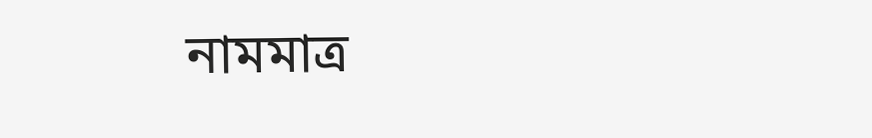নামমাত্র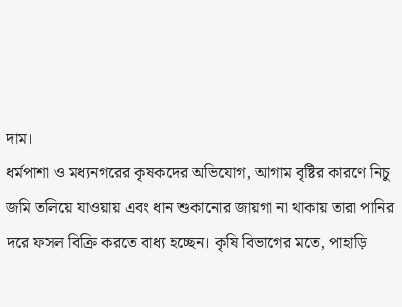দাম।
ধর্মপাশা ও মধ্যনগরের কৃষকদের অভিযোগ, আগাম বৃষ্টির কারণে নিচু জমি তলিয়ে যাওয়ায় এবং ধান শুকানোর জায়গা না থাকায় তারা পানির দরে ফসল বিক্রি করতে বাধ্য হচ্ছেন। কৃষি বিভাগের মতে, পাহাড়ি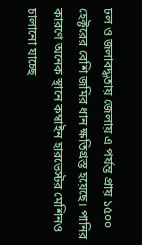ঢল ও জলাবদ্ধতায় জেলায় এ পর্যন্ত প্রায় ১৫০০ হেক্টরের বেশি জমির ধান ক্ষতিগ্রস্ত হয়েছে। পানির কারণে অনেক স্থানে কম্বাইন হারভেস্টর মেশিনও চালানো যাচ্ছে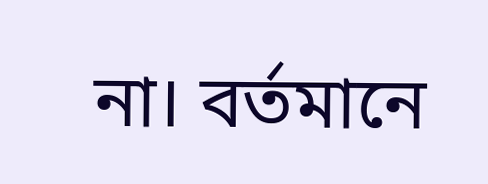না। বর্তমানে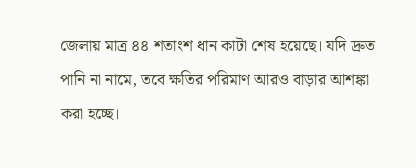জেলায় মাত্র ৪৪ শতাংশ ধান কাটা শেষ হয়েছে। যদি দ্রুত পানি না নামে, তবে ক্ষতির পরিমাণ আরও বাড়ার আশঙ্কা করা হচ্ছে।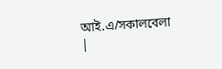আই.এ/সকালবেলা
|